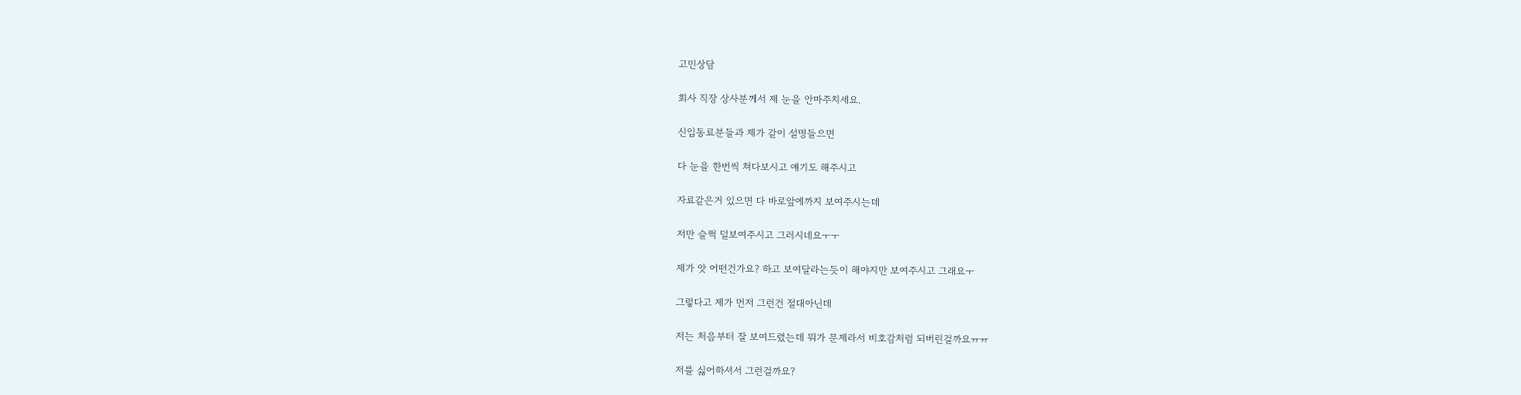고민상담

회사 직장 상사분께서 제 눈을 안마주치세요.

신입동료분들과 제가 같이 설명들으면

다 눈을 한번씩 쳐다보시고 얘기도 해주시고

자료같은거 있으면 다 바로앞에까지 보여주시는데

저만 슬쩍 덜보여주시고 그러시네요ㅜㅜ

제가 앗 어떤건가요? 하고 보여달라는듯이 해야지만 보여주시고 그래요ㅜ

그렇다고 제가 먼저 그런건 절대아닌데

저는 처음부터 잘 보여드렸는데 뭐가 문제라서 비호감처럼 되버린걸까요ㅠㅠ

저를 싫어하셔서 그런걸까요?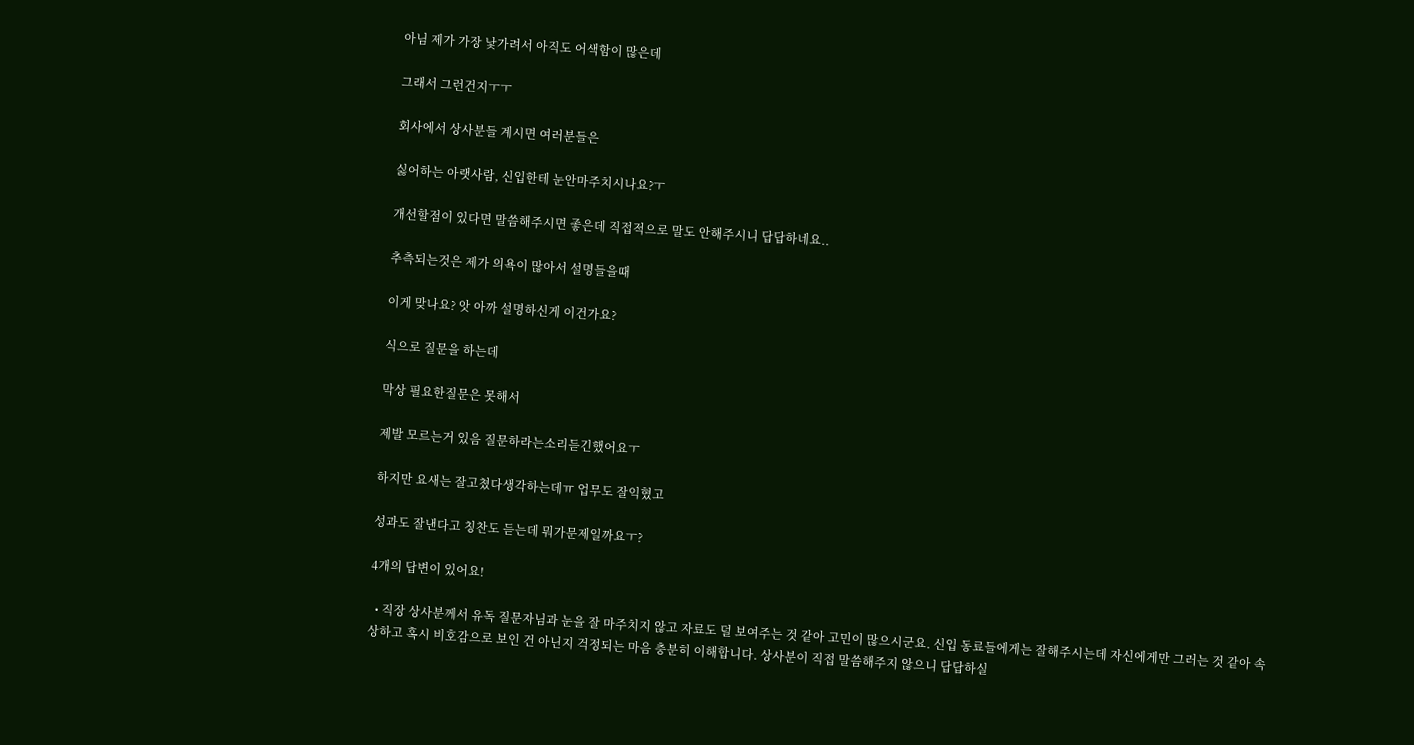아님 제가 가장 낯가려서 아직도 어색함이 많은데

그래서 그런건지ㅜㅜ

회사에서 상사분들 계시면 여러분들은

싫어하는 아랫사람, 신입한테 눈안마주치시나요?ㅜ

개선할점이 있다면 말씀해주시면 좋은데 직접적으로 말도 안해주시니 답답하네요..

추측되는것은 제가 의욕이 많아서 설명들을때

이게 맞나요? 앗 아까 설명하신게 이건가요?

식으로 질문을 하는데

막상 필요한질문은 못해서

제발 모르는거 있음 질문하라는소리듣긴했어요ㅜ

하지만 요새는 잘고쳤다생각하는데ㅠ 업무도 잘익혔고

성과도 잘낸다고 칭찬도 듣는데 뭐가문제일까요ㅜ?

4개의 답변이 있어요!

  • 직장 상사분께서 유독 질문자님과 눈을 잘 마주치지 않고 자료도 덜 보여주는 것 같아 고민이 많으시군요. 신입 동료들에게는 잘해주시는데 자신에게만 그러는 것 같아 속상하고 혹시 비호감으로 보인 건 아닌지 걱정되는 마음 충분히 이해합니다. 상사분이 직접 말씀해주지 않으니 답답하실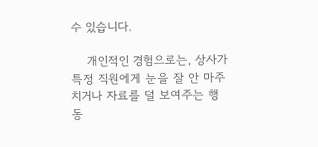수 있습니다.

    개인적인 경험으로는, 상사가 특정 직원에게 눈을 잘 안 마주치거나 자료를 덜 보여주는 행동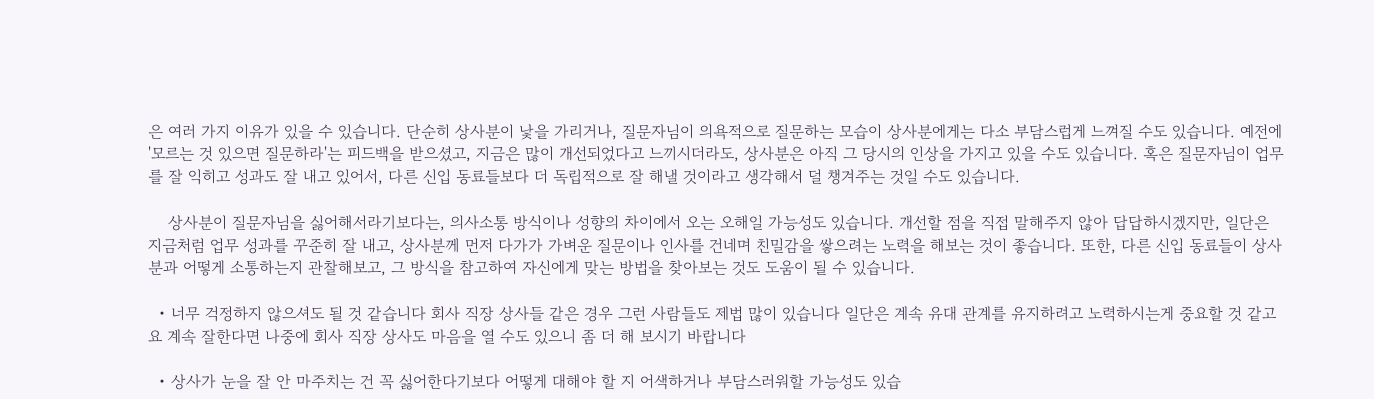은 여러 가지 이유가 있을 수 있습니다. 단순히 상사분이 낯을 가리거나, 질문자님이 의욕적으로 질문하는 모습이 상사분에게는 다소 부담스럽게 느껴질 수도 있습니다. 예전에 '모르는 것 있으면 질문하라'는 피드백을 받으셨고, 지금은 많이 개선되었다고 느끼시더라도, 상사분은 아직 그 당시의 인상을 가지고 있을 수도 있습니다. 혹은 질문자님이 업무를 잘 익히고 성과도 잘 내고 있어서, 다른 신입 동료들보다 더 독립적으로 잘 해낼 것이라고 생각해서 덜 챙겨주는 것일 수도 있습니다.

    상사분이 질문자님을 싫어해서라기보다는, 의사소통 방식이나 성향의 차이에서 오는 오해일 가능성도 있습니다. 개선할 점을 직접 말해주지 않아 답답하시겠지만, 일단은 지금처럼 업무 성과를 꾸준히 잘 내고, 상사분께 먼저 다가가 가벼운 질문이나 인사를 건네며 친밀감을 쌓으려는 노력을 해보는 것이 좋습니다. 또한, 다른 신입 동료들이 상사분과 어떻게 소통하는지 관찰해보고, 그 방식을 참고하여 자신에게 맞는 방법을 찾아보는 것도 도움이 될 수 있습니다.

  • 너무 걱정하지 않으셔도 될 것 같습니다 회사 직장 상사들 같은 경우 그런 사람들도 제법 많이 있습니다 일단은 계속 유대 관계를 유지하려고 노력하시는게 중요할 것 같고요 계속 잘한다면 나중에 회사 직장 상사도 마음을 열 수도 있으니 좀 더 해 보시기 바랍니다

  • 상사가 눈을 잘 안 마주치는 건 꼭 싫어한다기보다 어떻게 대해야 할 지 어색하거나 부담스러워할 가능성도 있습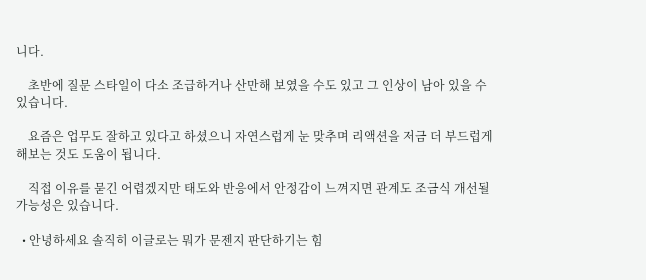니다.

    초반에 질문 스타일이 다소 조급하거나 산만해 보였을 수도 있고 그 인상이 남아 있을 수 있습니다.

    요즘은 업무도 잘하고 있다고 하셨으니 자연스럽게 눈 맞추며 리액션을 저금 더 부드럽게 해보는 것도 도움이 됩니다.

    직접 이유를 묻긴 어렵겠지만 태도와 반응에서 안정감이 느껴지면 관계도 조금식 개선될 가능성은 있습니다.

  • 안녕하세요 솔직히 이글로는 뭐가 문젠지 판단하기는 힘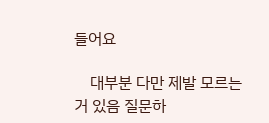들어요

    대부분 다만 제발 모르는거 있음 질문하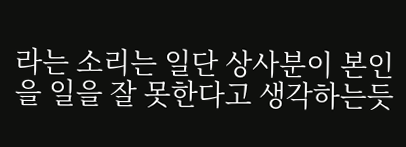라는 소리는 일단 상사분이 본인을 일을 잘 못한다고 생각하는듯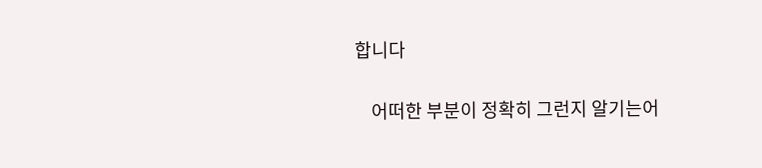합니다

    어떠한 부분이 정확히 그런지 알기는어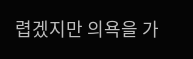렵겠지만 의욕을 가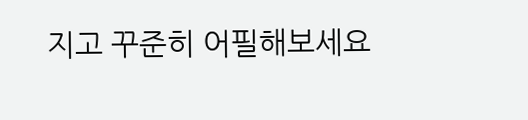지고 꾸준히 어필해보세요